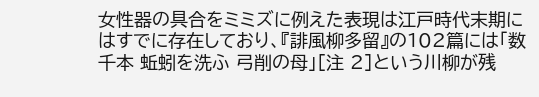女性器の具合をミミズに例えた表現は江戸時代末期にはすでに存在しており、『誹風柳多留』の102篇には「数千本 蚯蚓を洗ふ 弓削の母」[注 2]という川柳が残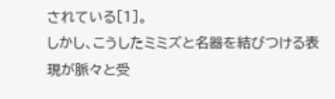されている[1]。
しかし、こうしたミミズと名器を結びつける表現が脈々と受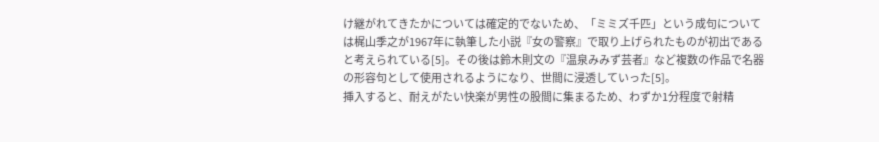け継がれてきたかについては確定的でないため、「ミミズ千匹」という成句については梶山季之が1967年に執筆した小説『女の警察』で取り上げられたものが初出であると考えられている[5]。その後は鈴木則文の『温泉みみず芸者』など複数の作品で名器の形容句として使用されるようになり、世間に浸透していった[5]。
挿入すると、耐えがたい快楽が男性の股間に集まるため、わずか1分程度で射精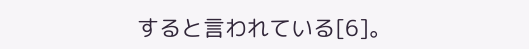すると言われている[6]。